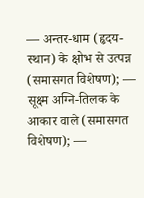— अन्तर-धाम (हृदय-स्थान) के क्षोभ से उत्पन्न (समासगत विशेषण); — सूक्ष्म अग्नि-तिलक के आकार वाले (समासगत विशेषण); —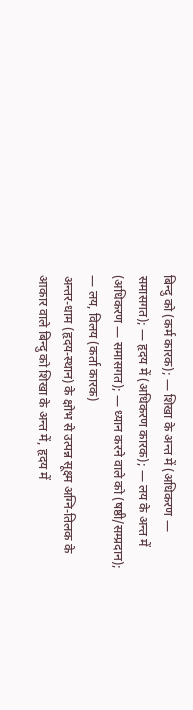बिन्दु को (कर्म कारक); — शिखा के अन्त में (अधिकरण — समासगत); — हृदय में (अधिकरण कारक); — लय के अन्त में (अधिकरण — समासगत); — ध्यान करने वाले को (षष्ठी/सम्प्रदान); — लय, विलय (कर्ता कारक)
अन्तर-धाम (हृदय-स्थान) के क्षोभ से उत्पन्न सूक्ष्म अग्नि-तिलक के आकार वाले बिन्दु को शिखा के अन्त में, हृदय में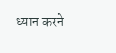ध्यान करने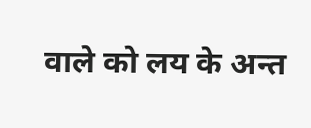वाले को लय के अन्त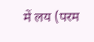में लय (परम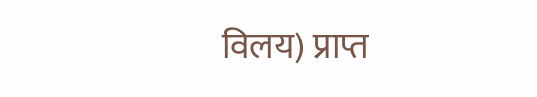विलय) प्राप्त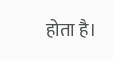होता है।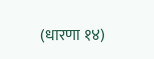(धारणा १४)